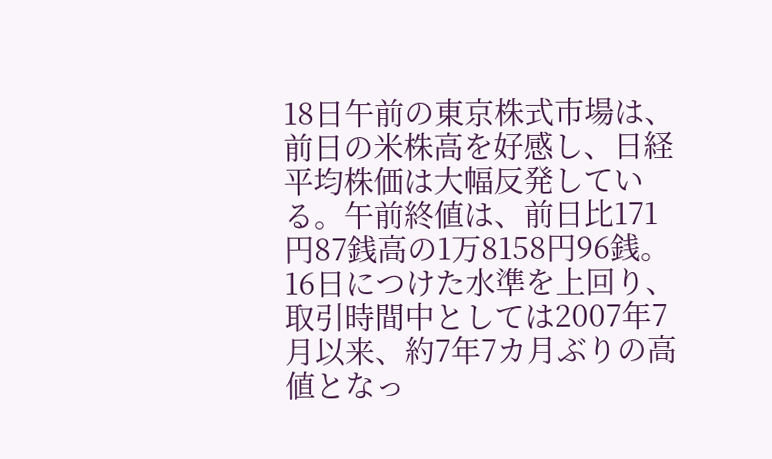18日午前の東京株式市場は、前日の米株高を好感し、日経平均株価は大幅反発している。午前終値は、前日比171円87銭高の1万8158円96銭。16日につけた水準を上回り、取引時間中としては2007年7月以来、約7年7カ月ぶりの高値となっ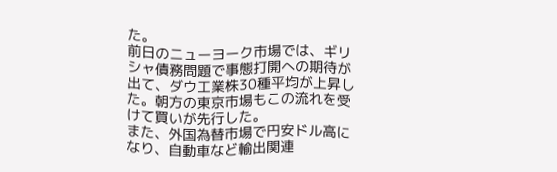た。
前日のニューヨーク市場では、ギリシャ債務問題で事態打開への期待が出て、ダウ工業株30種平均が上昇した。朝方の東京市場もこの流れを受けて買いが先行した。
また、外国為替市場で円安ドル高になり、自動車など輸出関連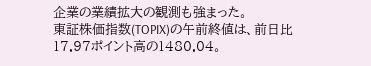企業の業績拡大の観測も強まった。
東証株価指数(TOPIX)の午前終値は、前日比17.97ポイント高の1480.04。